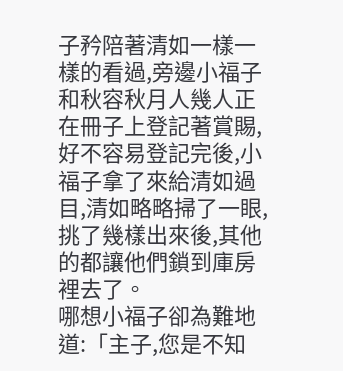子矜陪著清如一樣一樣的看過,旁邊小福子和秋容秋月人幾人正在冊子上登記著賞賜,好不容易登記完後,小福子拿了來給清如過目,清如略略掃了一眼,挑了幾樣出來後,其他的都讓他們鎖到庫房裡去了。
哪想小福子卻為難地道:「主子,您是不知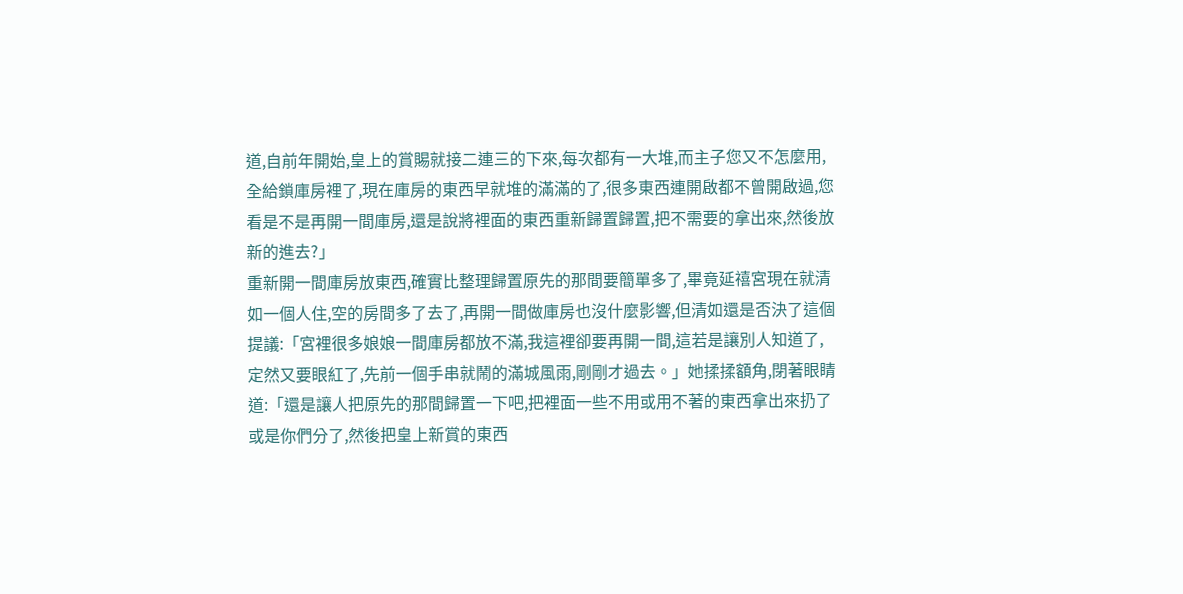道,自前年開始,皇上的賞賜就接二連三的下來,每次都有一大堆,而主子您又不怎麼用,全給鎖庫房裡了,現在庫房的東西早就堆的滿滿的了,很多東西連開啟都不曾開啟過,您看是不是再開一間庫房,還是說將裡面的東西重新歸置歸置,把不需要的拿出來,然後放新的進去?」
重新開一間庫房放東西,確實比整理歸置原先的那間要簡單多了,畢竟延禧宮現在就清如一個人住,空的房間多了去了,再開一間做庫房也沒什麼影響,但清如還是否決了這個提議:「宮裡很多娘娘一間庫房都放不滿,我這裡卻要再開一間,這若是讓別人知道了,定然又要眼紅了,先前一個手串就鬧的滿城風雨,剛剛才過去。」她揉揉額角,閉著眼睛道:「還是讓人把原先的那間歸置一下吧,把裡面一些不用或用不著的東西拿出來扔了或是你們分了,然後把皇上新賞的東西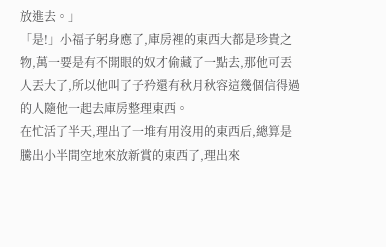放進去。」
「是!」小福子躬身應了,庫房裡的東西大都是珍貴之物,萬一要是有不開眼的奴才偷藏了一點去,那他可丟人丟大了,所以他叫了子矜還有秋月秋容這幾個信得過的人隨他一起去庫房整理東西。
在忙活了半天,理出了一堆有用沒用的東西后,總算是騰出小半間空地來放新賞的東西了,理出來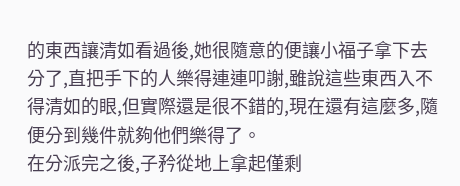的東西讓清如看過後,她很隨意的便讓小福子拿下去分了,直把手下的人樂得連連叩謝,雖說這些東西入不得清如的眼,但實際還是很不錯的,現在還有這麼多,隨便分到幾件就夠他們樂得了。
在分派完之後,子矜從地上拿起僅剩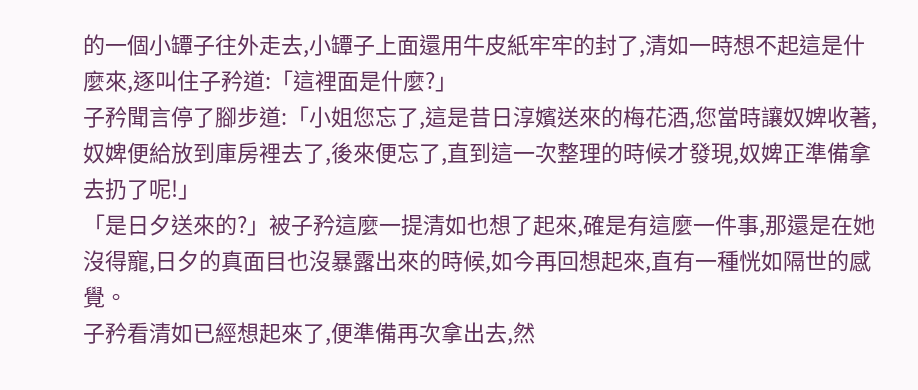的一個小罈子往外走去,小罈子上面還用牛皮紙牢牢的封了,清如一時想不起這是什麼來,逐叫住子矜道:「這裡面是什麼?」
子矜聞言停了腳步道:「小姐您忘了,這是昔日淳嬪送來的梅花酒,您當時讓奴婢收著,奴婢便給放到庫房裡去了,後來便忘了,直到這一次整理的時候才發現,奴婢正準備拿去扔了呢!」
「是日夕送來的?」被子矜這麼一提清如也想了起來,確是有這麼一件事,那還是在她沒得寵,日夕的真面目也沒暴露出來的時候,如今再回想起來,直有一種恍如隔世的感覺。
子矜看清如已經想起來了,便準備再次拿出去,然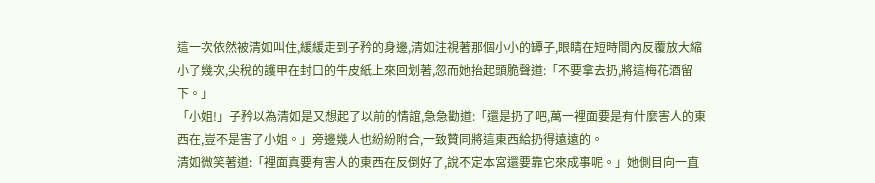這一次依然被清如叫住,緩緩走到子矜的身邊,清如注視著那個小小的罈子,眼睛在短時間內反覆放大縮小了幾次,尖稅的護甲在封口的牛皮紙上來回划著,忽而她抬起頭脆聲道:「不要拿去扔,將這梅花酒留下。」
「小姐!」子矜以為清如是又想起了以前的情誼,急急勸道:「還是扔了吧,萬一裡面要是有什麼害人的東西在,豈不是害了小姐。」旁邊幾人也紛紛附合,一致贊同將這東西給扔得遠遠的。
清如微笑著道:「裡面真要有害人的東西在反倒好了,說不定本宮還要靠它來成事呢。」她側目向一直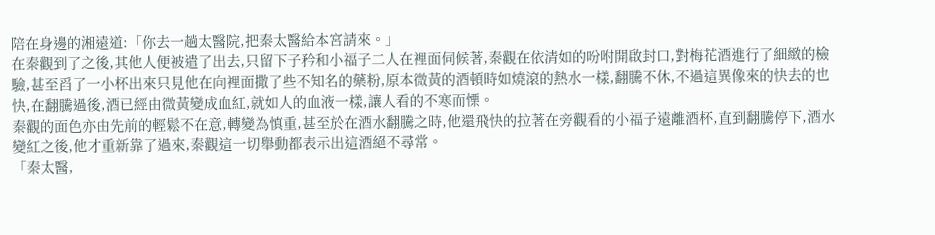陪在身邊的湘遠道:「你去一趟太醫院,把秦太醫給本宮請來。」
在秦觀到了之後,其他人便被遣了出去,只留下子矜和小福子二人在裡面伺候著,秦觀在依清如的吩咐開啟封口,對梅花酒進行了細緻的檢驗,甚至舀了一小杯出來只見他在向裡面撒了些不知名的藥粉,原本微黃的酒頓時如燒滾的熱水一樣,翻騰不休,不過這異像來的快去的也快,在翻騰過後,酒已經由微黃變成血紅,就如人的血液一樣,讓人看的不寒而慄。
秦觀的面色亦由先前的輕鬆不在意,轉變為慎重,甚至於在酒水翻騰之時,他還飛快的拉著在旁觀看的小福子遠離酒杯,直到翻騰停下,酒水變紅之後,他才重新靠了過來,秦觀這一切舉動都表示出這酒絕不尋常。
「秦太醫,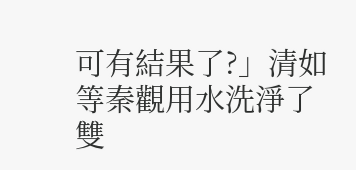可有結果了?」清如等秦觀用水洗淨了雙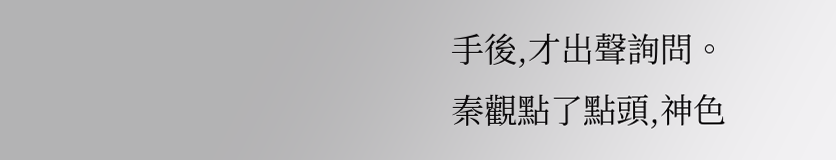手後,才出聲詢問。
秦觀點了點頭,神色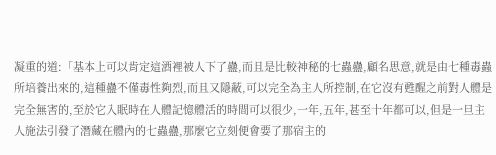凝重的道:「基本上可以肯定這酒裡被人下了蠱,而且是比較神秘的七蟲蠱,顧名思意,就是由七種毒蟲所培養出來的,這種蠱不僅毒性夠烈,而且又隱蔽,可以完全為主人所控制,在它沒有甦醒之前對人體是完全無害的,至於它入眠時在人體記憶體活的時間可以很少,一年,五年,甚至十年都可以,但是一旦主人施法引發了潛藏在體內的七蟲蠱,那麼它立刻便會要了那宿主的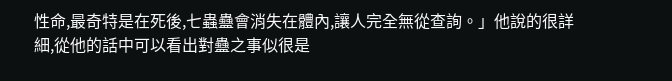性命,最奇特是在死後,七蟲蠱會消失在體內,讓人完全無從查詢。」他說的很詳細,從他的話中可以看出對蠱之事似很是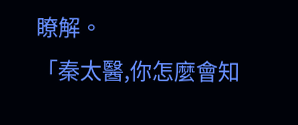瞭解。
「秦太醫,你怎麼會知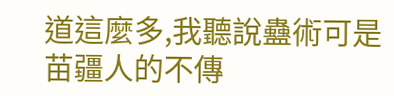道這麼多,我聽說蠱術可是苗疆人的不傳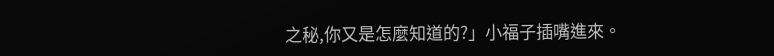之秘,你又是怎麼知道的?」小福子插嘴進來。